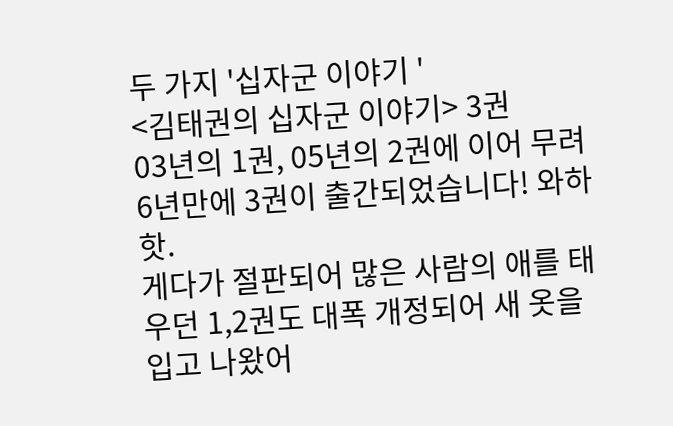두 가지 '십자군 이야기 '
<김태권의 십자군 이야기> 3권
03년의 1권, 05년의 2권에 이어 무려 6년만에 3권이 출간되었습니다! 와하핫.
게다가 절판되어 많은 사람의 애를 태우던 1,2권도 대폭 개정되어 새 옷을 입고 나왔어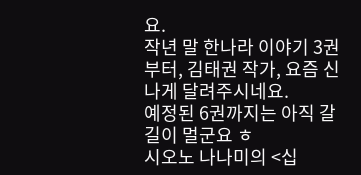요.
작년 말 한나라 이야기 3권부터, 김태권 작가, 요즘 신나게 달려주시네요.
예정된 6권까지는 아직 갈 길이 멀군요 ㅎ
시오노 나나미의 <십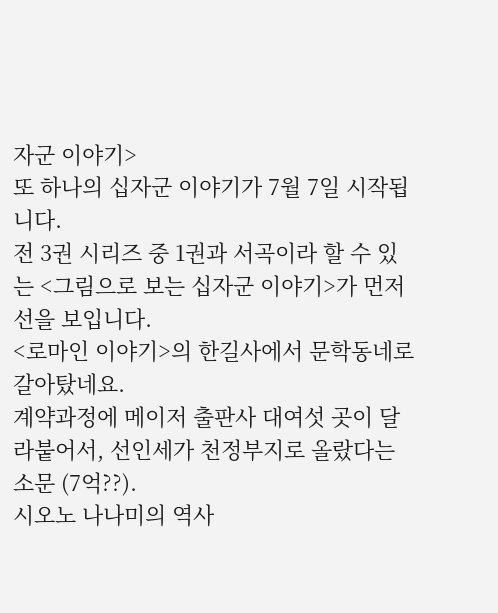자군 이야기>
또 하나의 십자군 이야기가 7월 7일 시작됩니다.
전 3권 시리즈 중 1권과 서곡이라 할 수 있는 <그림으로 보는 십자군 이야기>가 먼저 선을 보입니다.
<로마인 이야기>의 한길사에서 문학동네로 갈아탔네요.
계약과정에 메이저 출판사 대여섯 곳이 달라붙어서, 선인세가 천정부지로 올랐다는 소문 (7억??).
시오노 나나미의 역사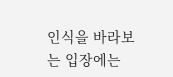인식을 바라보는 입장에는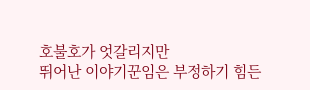호불호가 엇갈리지만
뛰어난 이야기꾼임은 부정하기 힘든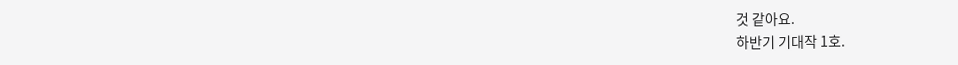것 같아요.
하반기 기대작 1호.